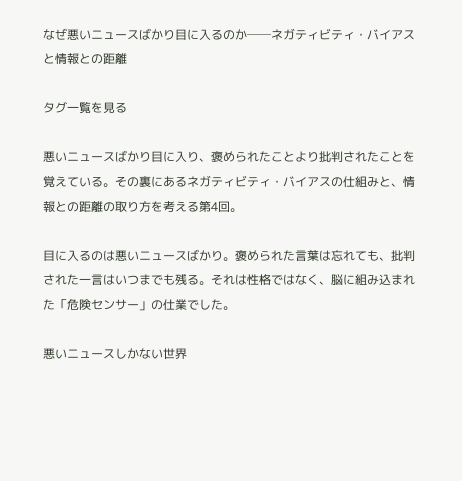なぜ悪いニュースばかり目に入るのか──ネガティビティ・バイアスと情報との距離

タグ一覧を見る

悪いニュースばかり目に入り、褒められたことより批判されたことを覚えている。その裏にあるネガティビティ・バイアスの仕組みと、情報との距離の取り方を考える第4回。

目に入るのは悪いニュースばかり。褒められた言葉は忘れても、批判された一言はいつまでも残る。それは性格ではなく、脳に組み込まれた「危険センサー」の仕業でした。

悪いニュースしかない世界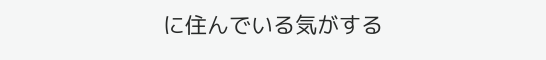に住んでいる気がする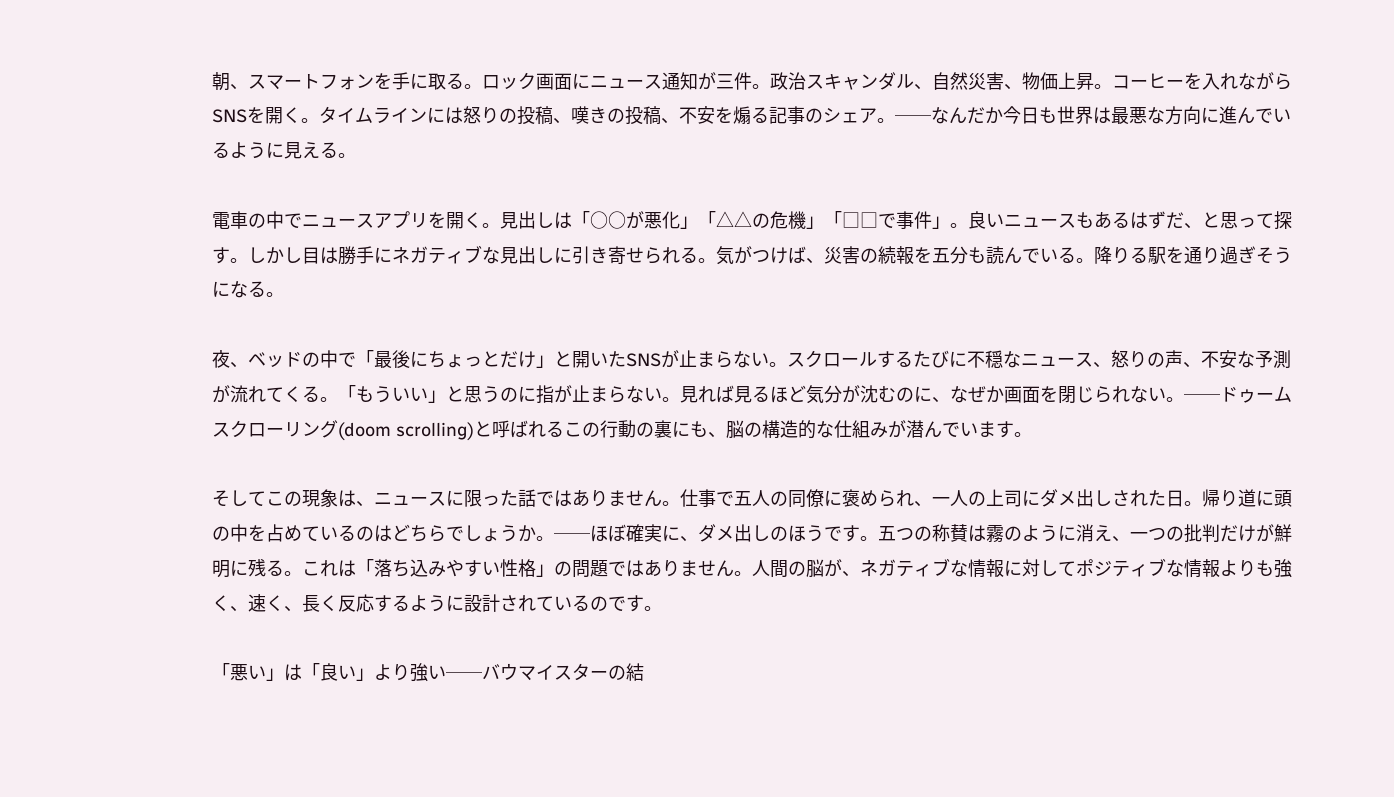朝、スマートフォンを手に取る。ロック画面にニュース通知が三件。政治スキャンダル、自然災害、物価上昇。コーヒーを入れながらSNSを開く。タイムラインには怒りの投稿、嘆きの投稿、不安を煽る記事のシェア。──なんだか今日も世界は最悪な方向に進んでいるように見える。

電車の中でニュースアプリを開く。見出しは「○○が悪化」「△△の危機」「□□で事件」。良いニュースもあるはずだ、と思って探す。しかし目は勝手にネガティブな見出しに引き寄せられる。気がつけば、災害の続報を五分も読んでいる。降りる駅を通り過ぎそうになる。

夜、ベッドの中で「最後にちょっとだけ」と開いたSNSが止まらない。スクロールするたびに不穏なニュース、怒りの声、不安な予測が流れてくる。「もういい」と思うのに指が止まらない。見れば見るほど気分が沈むのに、なぜか画面を閉じられない。──ドゥームスクローリング(doom scrolling)と呼ばれるこの行動の裏にも、脳の構造的な仕組みが潜んでいます。

そしてこの現象は、ニュースに限った話ではありません。仕事で五人の同僚に褒められ、一人の上司にダメ出しされた日。帰り道に頭の中を占めているのはどちらでしょうか。──ほぼ確実に、ダメ出しのほうです。五つの称賛は霧のように消え、一つの批判だけが鮮明に残る。これは「落ち込みやすい性格」の問題ではありません。人間の脳が、ネガティブな情報に対してポジティブな情報よりも強く、速く、長く反応するように設計されているのです。

「悪い」は「良い」より強い──バウマイスターの結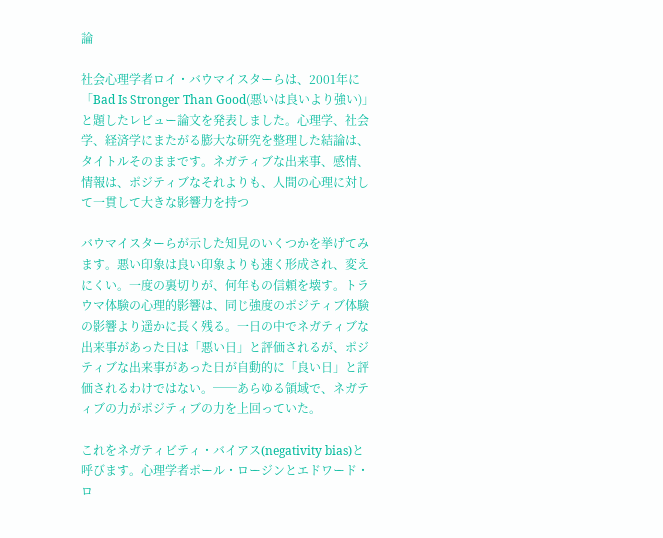論

社会心理学者ロイ・バウマイスターらは、2001年に「Bad Is Stronger Than Good(悪いは良いより強い)」と題したレビュー論文を発表しました。心理学、社会学、経済学にまたがる膨大な研究を整理した結論は、タイトルそのままです。ネガティブな出来事、感情、情報は、ポジティブなそれよりも、人間の心理に対して一貫して大きな影響力を持つ

バウマイスターらが示した知見のいくつかを挙げてみます。悪い印象は良い印象よりも速く形成され、変えにくい。一度の裏切りが、何年もの信頼を壊す。トラウマ体験の心理的影響は、同じ強度のポジティブ体験の影響より遥かに長く残る。一日の中でネガティブな出来事があった日は「悪い日」と評価されるが、ポジティブな出来事があった日が自動的に「良い日」と評価されるわけではない。──あらゆる領域で、ネガティブの力がポジティブの力を上回っていた。

これをネガティビティ・バイアス(negativity bias)と呼びます。心理学者ポール・ロージンとエドワード・ロ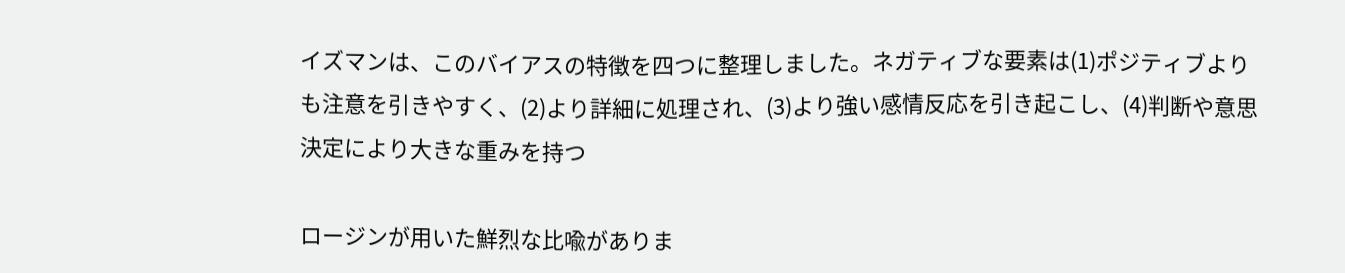イズマンは、このバイアスの特徴を四つに整理しました。ネガティブな要素は(1)ポジティブよりも注意を引きやすく、(2)より詳細に処理され、(3)より強い感情反応を引き起こし、(4)判断や意思決定により大きな重みを持つ

ロージンが用いた鮮烈な比喩がありま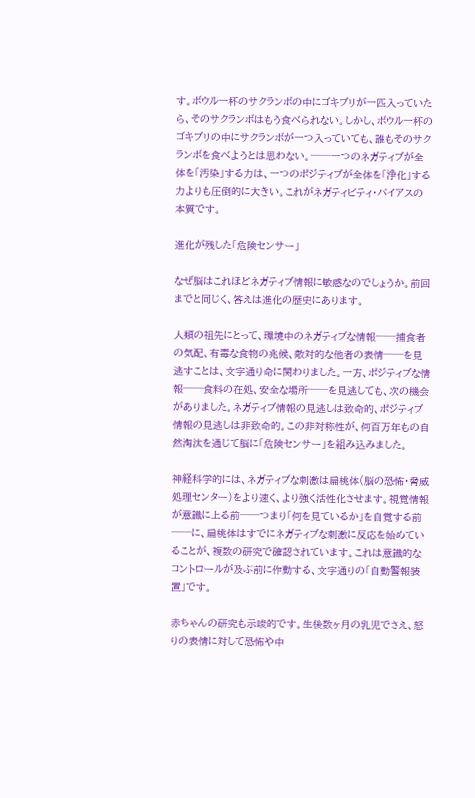す。ボウル一杯のサクランボの中にゴキブリが一匹入っていたら、そのサクランボはもう食べられない。しかし、ボウル一杯のゴキブリの中にサクランボが一つ入っていても、誰もそのサクランボを食べようとは思わない。──一つのネガティブが全体を「汚染」する力は、一つのポジティブが全体を「浄化」する力よりも圧倒的に大きい。これがネガティビティ・バイアスの本質です。

進化が残した「危険センサー」

なぜ脳はこれほどネガティブ情報に敏感なのでしょうか。前回までと同じく、答えは進化の歴史にあります。

人類の祖先にとって、環境中のネガティブな情報──捕食者の気配、有毒な食物の兆候、敵対的な他者の表情──を見逃すことは、文字通り命に関わりました。一方、ポジティブな情報──食料の在処、安全な場所──を見逃しても、次の機会がありました。ネガティブ情報の見逃しは致命的、ポジティブ情報の見逃しは非致命的。この非対称性が、何百万年もの自然淘汰を通じて脳に「危険センサー」を組み込みました。

神経科学的には、ネガティブな刺激は扁桃体(脳の恐怖・脅威処理センター)をより速く、より強く活性化させます。視覚情報が意識に上る前──つまり「何を見ているか」を自覚する前──に、扁桃体はすでにネガティブな刺激に反応を始めていることが、複数の研究で確認されています。これは意識的なコントロールが及ぶ前に作動する、文字通りの「自動警報装置」です。

赤ちゃんの研究も示唆的です。生後数ヶ月の乳児でさえ、怒りの表情に対して恐怖や中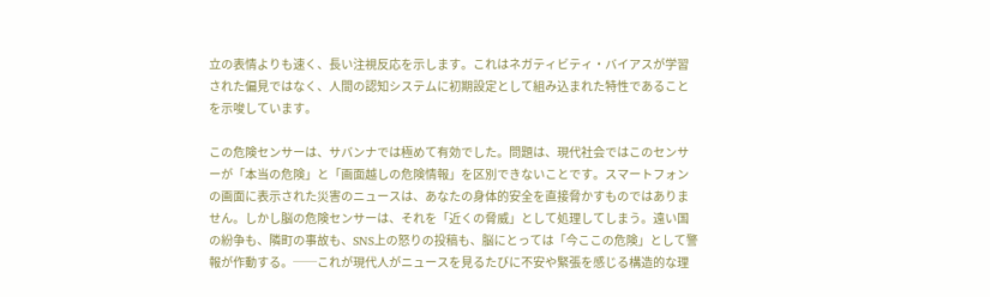立の表情よりも速く、長い注視反応を示します。これはネガティビティ・バイアスが学習された偏見ではなく、人間の認知システムに初期設定として組み込まれた特性であることを示唆しています。

この危険センサーは、サバンナでは極めて有効でした。問題は、現代社会ではこのセンサーが「本当の危険」と「画面越しの危険情報」を区別できないことです。スマートフォンの画面に表示された災害のニュースは、あなたの身体的安全を直接脅かすものではありません。しかし脳の危険センサーは、それを「近くの脅威」として処理してしまう。遠い国の紛争も、隣町の事故も、SNS上の怒りの投稿も、脳にとっては「今ここの危険」として警報が作動する。──これが現代人がニュースを見るたびに不安や緊張を感じる構造的な理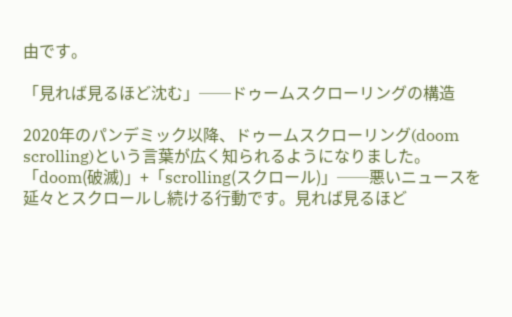由です。

「見れば見るほど沈む」──ドゥームスクローリングの構造

2020年のパンデミック以降、ドゥームスクローリング(doom scrolling)という言葉が広く知られるようになりました。「doom(破滅)」+「scrolling(スクロール)」──悪いニュースを延々とスクロールし続ける行動です。見れば見るほど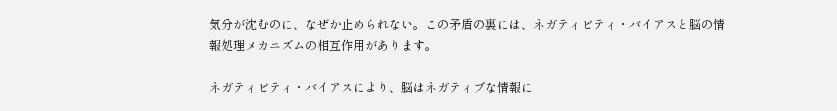気分が沈むのに、なぜか止められない。この矛盾の裏には、ネガティビティ・バイアスと脳の情報処理メカニズムの相互作用があります。

ネガティビティ・バイアスにより、脳はネガティブな情報に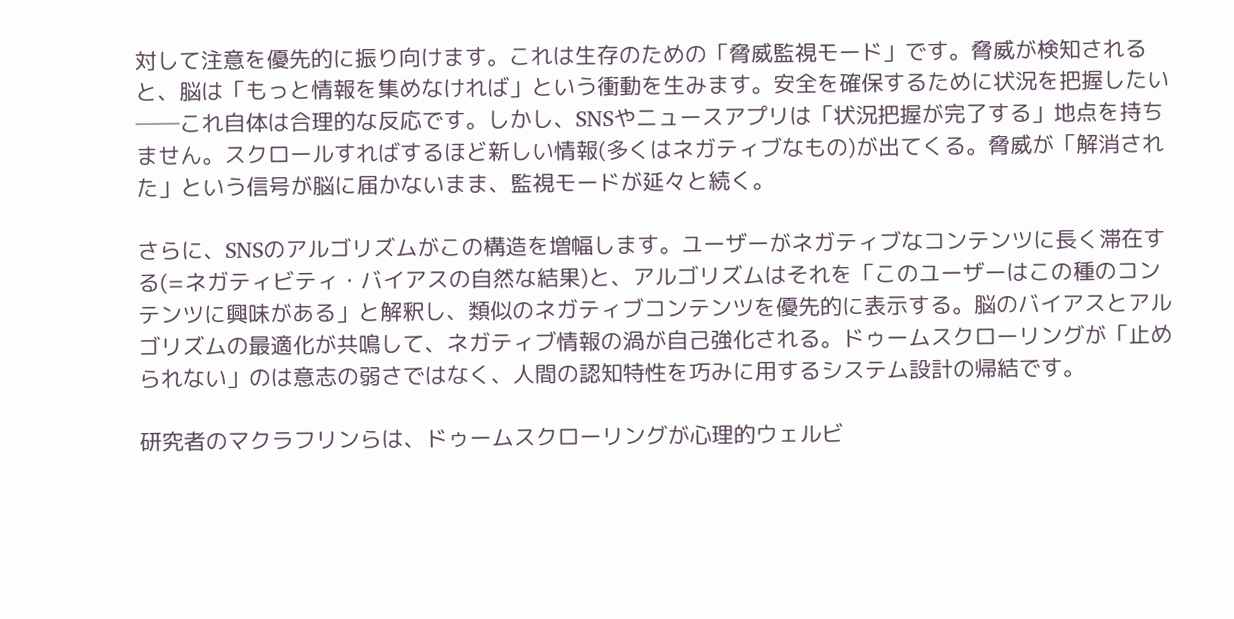対して注意を優先的に振り向けます。これは生存のための「脅威監視モード」です。脅威が検知されると、脳は「もっと情報を集めなければ」という衝動を生みます。安全を確保するために状況を把握したい──これ自体は合理的な反応です。しかし、SNSやニュースアプリは「状況把握が完了する」地点を持ちません。スクロールすればするほど新しい情報(多くはネガティブなもの)が出てくる。脅威が「解消された」という信号が脳に届かないまま、監視モードが延々と続く。

さらに、SNSのアルゴリズムがこの構造を増幅します。ユーザーがネガティブなコンテンツに長く滞在する(=ネガティビティ・バイアスの自然な結果)と、アルゴリズムはそれを「このユーザーはこの種のコンテンツに興味がある」と解釈し、類似のネガティブコンテンツを優先的に表示する。脳のバイアスとアルゴリズムの最適化が共鳴して、ネガティブ情報の渦が自己強化される。ドゥームスクローリングが「止められない」のは意志の弱さではなく、人間の認知特性を巧みに用するシステム設計の帰結です。

研究者のマクラフリンらは、ドゥームスクローリングが心理的ウェルビ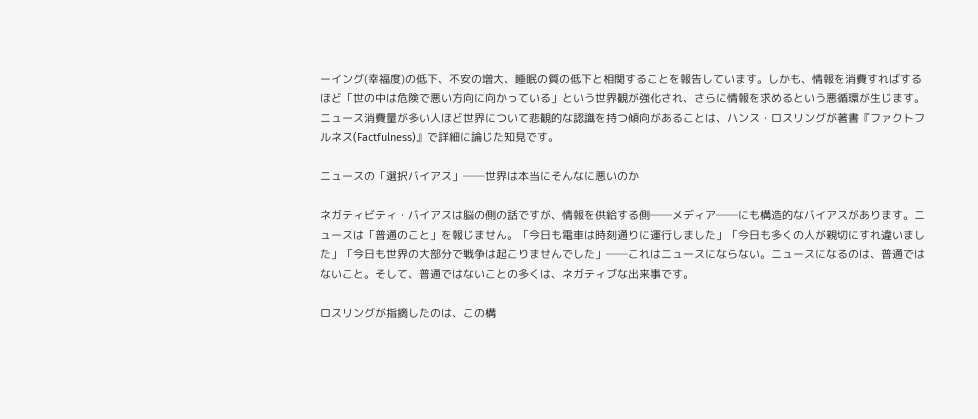ーイング(幸福度)の低下、不安の増大、睡眠の質の低下と相関することを報告しています。しかも、情報を消費すればするほど「世の中は危険で悪い方向に向かっている」という世界観が強化され、さらに情報を求めるという悪循環が生じます。ニュース消費量が多い人ほど世界について悲観的な認識を持つ傾向があることは、ハンス・ロスリングが著書『ファクトフルネス(Factfulness)』で詳細に論じた知見です。

ニュースの「選択バイアス」──世界は本当にそんなに悪いのか

ネガティビティ・バイアスは脳の側の話ですが、情報を供給する側──メディア──にも構造的なバイアスがあります。ニュースは「普通のこと」を報じません。「今日も電車は時刻通りに運行しました」「今日も多くの人が親切にすれ違いました」「今日も世界の大部分で戦争は起こりませんでした」──これはニュースにならない。ニュースになるのは、普通ではないこと。そして、普通ではないことの多くは、ネガティブな出来事です。

ロスリングが指摘したのは、この構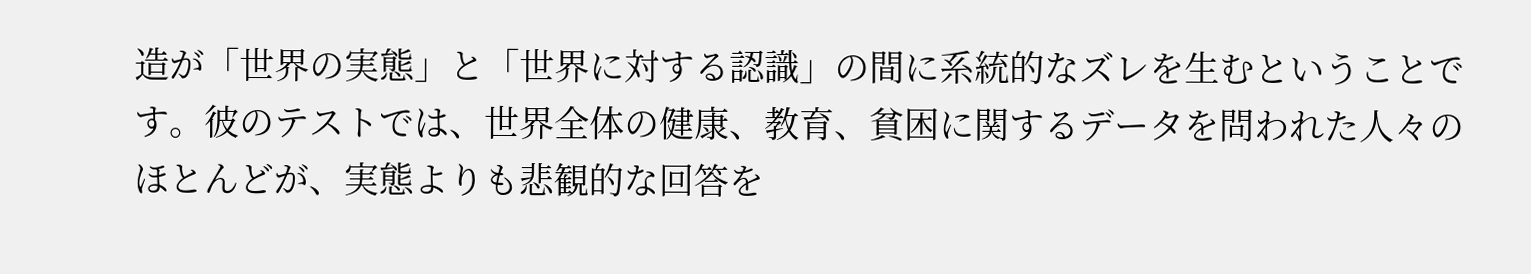造が「世界の実態」と「世界に対する認識」の間に系統的なズレを生むということです。彼のテストでは、世界全体の健康、教育、貧困に関するデータを問われた人々のほとんどが、実態よりも悲観的な回答を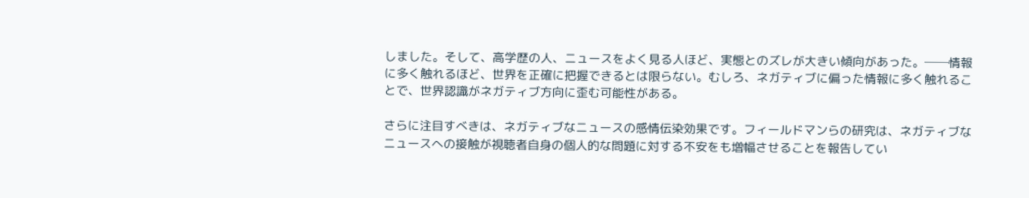しました。そして、高学歴の人、ニュースをよく見る人ほど、実態とのズレが大きい傾向があった。──情報に多く触れるほど、世界を正確に把握できるとは限らない。むしろ、ネガティブに偏った情報に多く触れることで、世界認識がネガティブ方向に歪む可能性がある。

さらに注目すべきは、ネガティブなニュースの感情伝染効果です。フィールドマンらの研究は、ネガティブなニュースへの接触が視聴者自身の個人的な問題に対する不安をも増幅させることを報告してい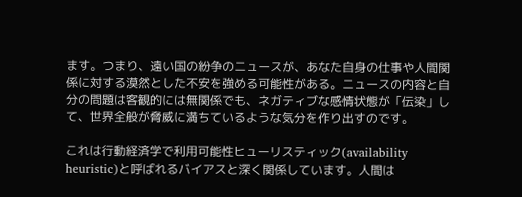ます。つまり、遠い国の紛争のニュースが、あなた自身の仕事や人間関係に対する漠然とした不安を強める可能性がある。ニュースの内容と自分の問題は客観的には無関係でも、ネガティブな感情状態が「伝染」して、世界全般が脅威に満ちているような気分を作り出すのです。

これは行動経済学で利用可能性ヒューリスティック(availability heuristic)と呼ばれるバイアスと深く関係しています。人間は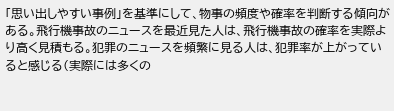「思い出しやすい事例」を基準にして、物事の頻度や確率を判断する傾向がある。飛行機事故のニュースを最近見た人は、飛行機事故の確率を実際より高く見積もる。犯罪のニュースを頻繁に見る人は、犯罪率が上がっていると感じる(実際には多くの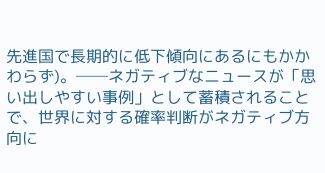先進国で長期的に低下傾向にあるにもかかわらず)。──ネガティブなニュースが「思い出しやすい事例」として蓄積されることで、世界に対する確率判断がネガティブ方向に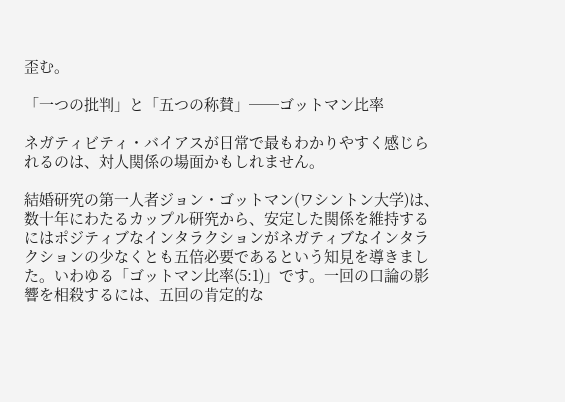歪む。

「一つの批判」と「五つの称賛」──ゴットマン比率

ネガティビティ・バイアスが日常で最もわかりやすく感じられるのは、対人関係の場面かもしれません。

結婚研究の第一人者ジョン・ゴットマン(ワシントン大学)は、数十年にわたるカップル研究から、安定した関係を維持するにはポジティブなインタラクションがネガティブなインタラクションの少なくとも五倍必要であるという知見を導きました。いわゆる「ゴットマン比率(5:1)」です。一回の口論の影響を相殺するには、五回の肯定的な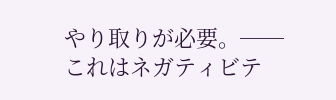やり取りが必要。──これはネガティビテ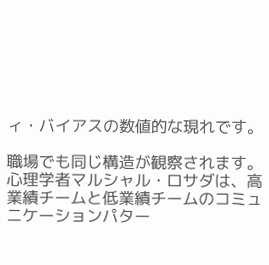ィ・バイアスの数値的な現れです。

職場でも同じ構造が観察されます。心理学者マルシャル・ロサダは、高業績チームと低業績チームのコミュニケーションパター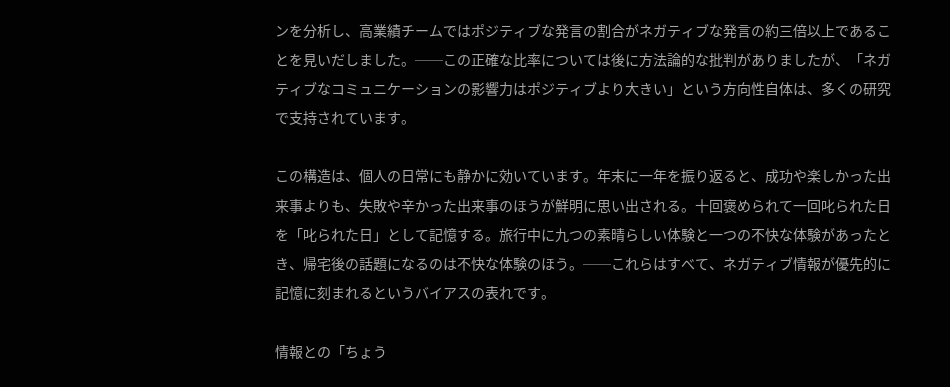ンを分析し、高業績チームではポジティブな発言の割合がネガティブな発言の約三倍以上であることを見いだしました。──この正確な比率については後に方法論的な批判がありましたが、「ネガティブなコミュニケーションの影響力はポジティブより大きい」という方向性自体は、多くの研究で支持されています。

この構造は、個人の日常にも静かに効いています。年末に一年を振り返ると、成功や楽しかった出来事よりも、失敗や辛かった出来事のほうが鮮明に思い出される。十回褒められて一回叱られた日を「叱られた日」として記憶する。旅行中に九つの素晴らしい体験と一つの不快な体験があったとき、帰宅後の話題になるのは不快な体験のほう。──これらはすべて、ネガティブ情報が優先的に記憶に刻まれるというバイアスの表れです。

情報との「ちょう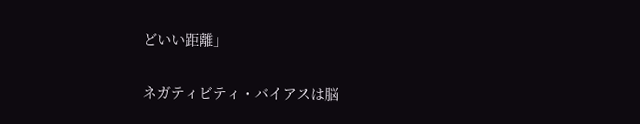どいい距離」

ネガティビティ・バイアスは脳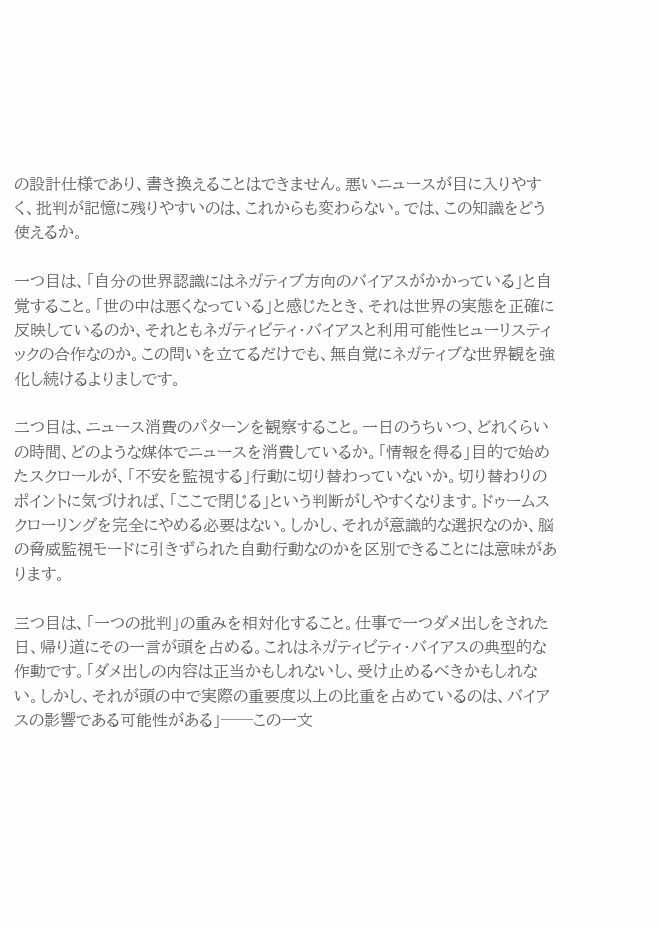の設計仕様であり、書き換えることはできません。悪いニュースが目に入りやすく、批判が記憶に残りやすいのは、これからも変わらない。では、この知識をどう使えるか。

一つ目は、「自分の世界認識にはネガティブ方向のバイアスがかかっている」と自覚すること。「世の中は悪くなっている」と感じたとき、それは世界の実態を正確に反映しているのか、それともネガティビティ・バイアスと利用可能性ヒューリスティックの合作なのか。この問いを立てるだけでも、無自覚にネガティブな世界観を強化し続けるよりましです。

二つ目は、ニュース消費のパターンを観察すること。一日のうちいつ、どれくらいの時間、どのような媒体でニュースを消費しているか。「情報を得る」目的で始めたスクロールが、「不安を監視する」行動に切り替わっていないか。切り替わりのポイントに気づければ、「ここで閉じる」という判断がしやすくなります。ドゥームスクローリングを完全にやめる必要はない。しかし、それが意識的な選択なのか、脳の脅威監視モードに引きずられた自動行動なのかを区別できることには意味があります。

三つ目は、「一つの批判」の重みを相対化すること。仕事で一つダメ出しをされた日、帰り道にその一言が頭を占める。これはネガティビティ・バイアスの典型的な作動です。「ダメ出しの内容は正当かもしれないし、受け止めるべきかもしれない。しかし、それが頭の中で実際の重要度以上の比重を占めているのは、バイアスの影響である可能性がある」──この一文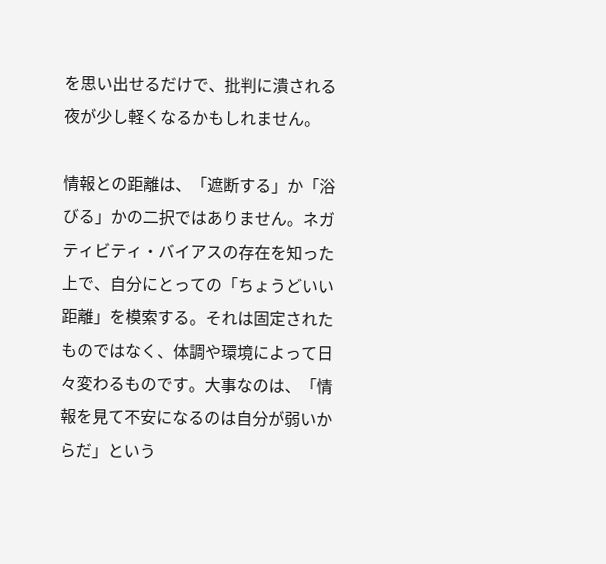を思い出せるだけで、批判に潰される夜が少し軽くなるかもしれません。

情報との距離は、「遮断する」か「浴びる」かの二択ではありません。ネガティビティ・バイアスの存在を知った上で、自分にとっての「ちょうどいい距離」を模索する。それは固定されたものではなく、体調や環境によって日々変わるものです。大事なのは、「情報を見て不安になるのは自分が弱いからだ」という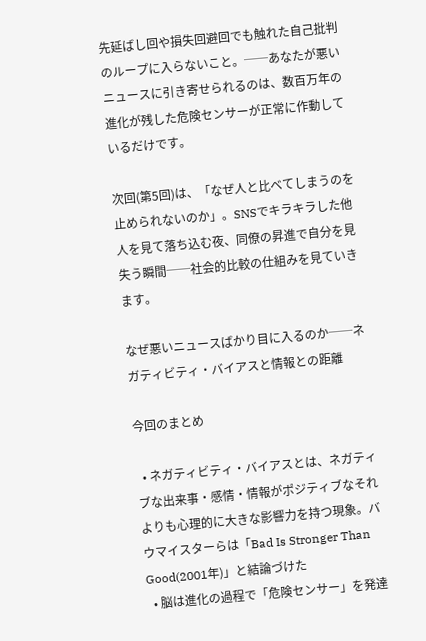先延ばし回や損失回避回でも触れた自己批判のループに入らないこと。──あなたが悪いニュースに引き寄せられるのは、数百万年の進化が残した危険センサーが正常に作動しているだけです。

次回(第5回)は、「なぜ人と比べてしまうのを止められないのか」。SNSでキラキラした他人を見て落ち込む夜、同僚の昇進で自分を見失う瞬間──社会的比較の仕組みを見ていきます。

なぜ悪いニュースばかり目に入るのか──ネガティビティ・バイアスと情報との距離

今回のまとめ

  • ネガティビティ・バイアスとは、ネガティブな出来事・感情・情報がポジティブなそれよりも心理的に大きな影響力を持つ現象。バウマイスターらは「Bad Is Stronger Than Good(2001年)」と結論づけた
  • 脳は進化の過程で「危険センサー」を発達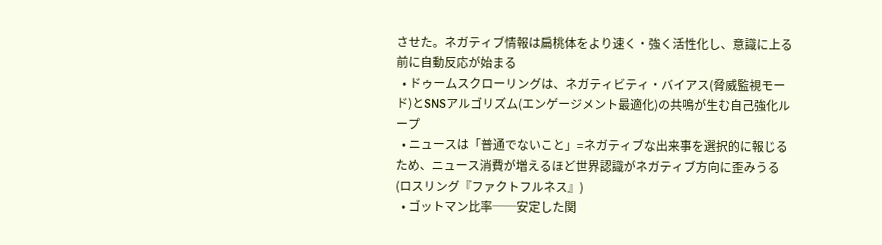させた。ネガティブ情報は扁桃体をより速く・強く活性化し、意識に上る前に自動反応が始まる
  • ドゥームスクローリングは、ネガティビティ・バイアス(脅威監視モード)とSNSアルゴリズム(エンゲージメント最適化)の共鳴が生む自己強化ループ
  • ニュースは「普通でないこと」=ネガティブな出来事を選択的に報じるため、ニュース消費が増えるほど世界認識がネガティブ方向に歪みうる(ロスリング『ファクトフルネス』)
  • ゴットマン比率──安定した関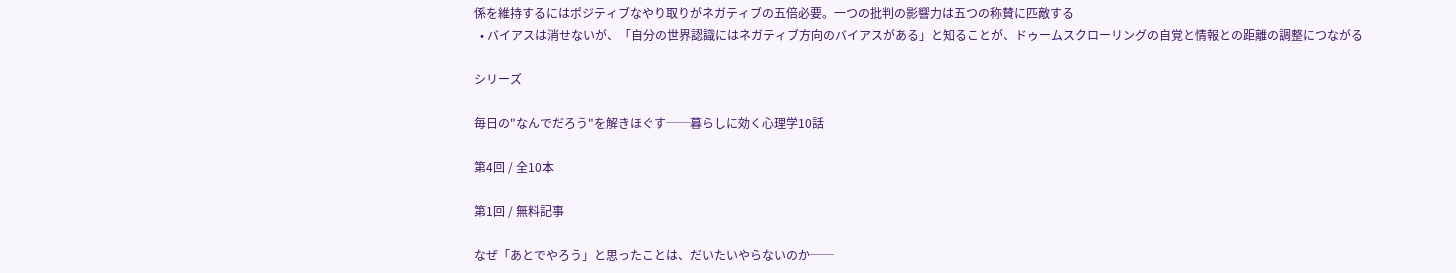係を維持するにはポジティブなやり取りがネガティブの五倍必要。一つの批判の影響力は五つの称賛に匹敵する
  • バイアスは消せないが、「自分の世界認識にはネガティブ方向のバイアスがある」と知ることが、ドゥームスクローリングの自覚と情報との距離の調整につながる

シリーズ

毎日の"なんでだろう"を解きほぐす──暮らしに効く心理学10話

第4回 / 全10本

第1回 / 無料記事

なぜ「あとでやろう」と思ったことは、だいたいやらないのか──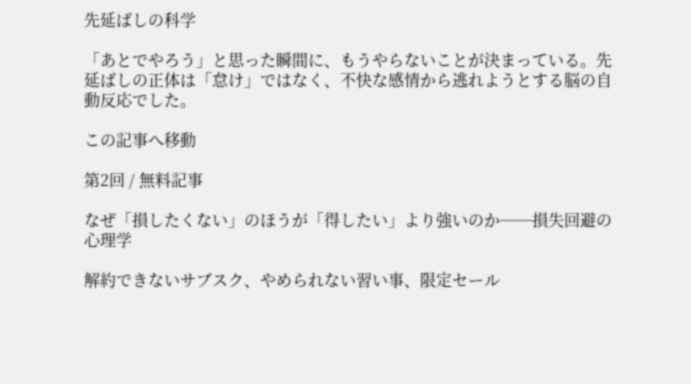先延ばしの科学

「あとでやろう」と思った瞬間に、もうやらないことが決まっている。先延ばしの正体は「怠け」ではなく、不快な感情から逃れようとする脳の自動反応でした。

この記事へ移動

第2回 / 無料記事

なぜ「損したくない」のほうが「得したい」より強いのか──損失回避の心理学

解約できないサブスク、やめられない習い事、限定セール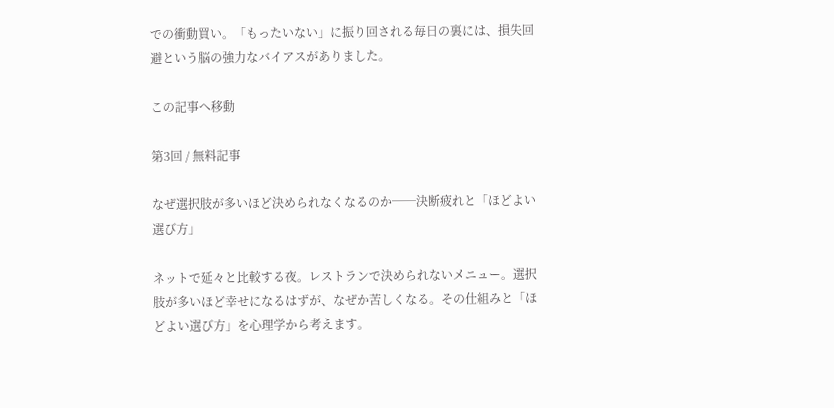での衝動買い。「もったいない」に振り回される毎日の裏には、損失回避という脳の強力なバイアスがありました。

この記事へ移動

第3回 / 無料記事

なぜ選択肢が多いほど決められなくなるのか──決断疲れと「ほどよい選び方」

ネットで延々と比較する夜。レストランで決められないメニュー。選択肢が多いほど幸せになるはずが、なぜか苦しくなる。その仕組みと「ほどよい選び方」を心理学から考えます。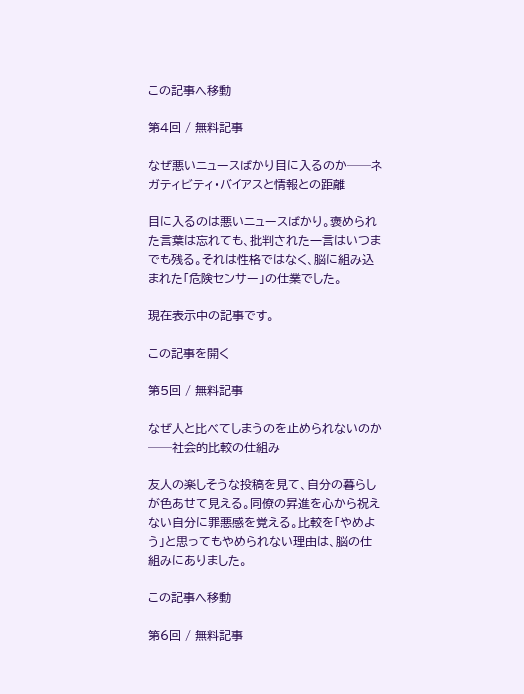この記事へ移動

第4回 / 無料記事

なぜ悪いニュースばかり目に入るのか──ネガティビティ・バイアスと情報との距離

目に入るのは悪いニュースばかり。褒められた言葉は忘れても、批判された一言はいつまでも残る。それは性格ではなく、脳に組み込まれた「危険センサー」の仕業でした。

現在表示中の記事です。

この記事を開く

第5回 / 無料記事

なぜ人と比べてしまうのを止められないのか──社会的比較の仕組み

友人の楽しそうな投稿を見て、自分の暮らしが色あせて見える。同僚の昇進を心から祝えない自分に罪悪感を覚える。比較を「やめよう」と思ってもやめられない理由は、脳の仕組みにありました。

この記事へ移動

第6回 / 無料記事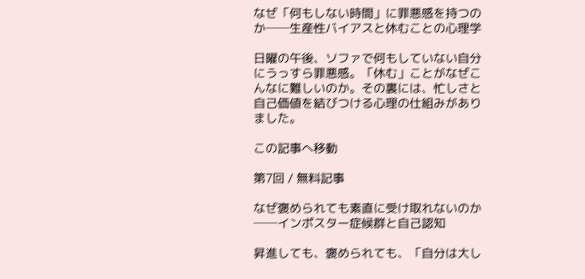なぜ「何もしない時間」に罪悪感を持つのか──生産性バイアスと休むことの心理学

日曜の午後、ソファで何もしていない自分にうっすら罪悪感。「休む」ことがなぜこんなに難しいのか。その裏には、忙しさと自己価値を結びつける心理の仕組みがありました。

この記事へ移動

第7回 / 無料記事

なぜ褒められても素直に受け取れないのか──インポスター症候群と自己認知

昇進しても、褒められても、「自分は大し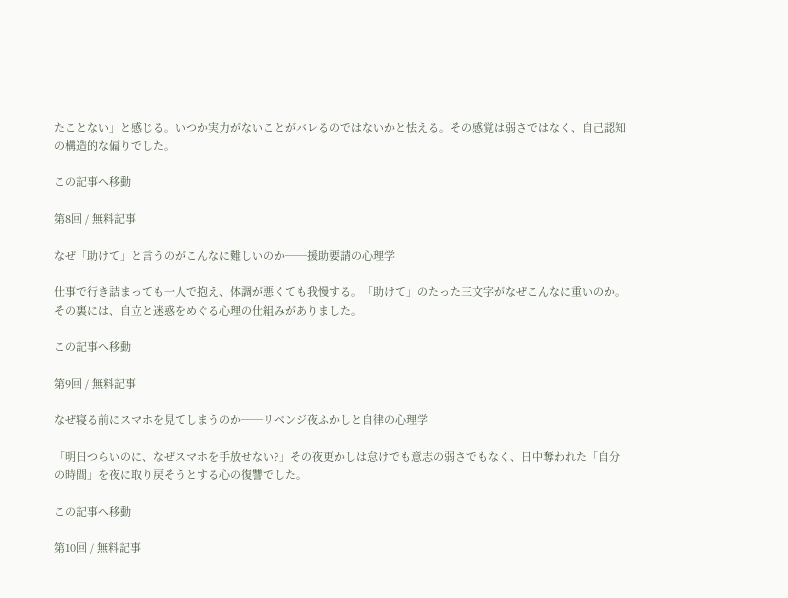たことない」と感じる。いつか実力がないことがバレるのではないかと怯える。その感覚は弱さではなく、自己認知の構造的な偏りでした。

この記事へ移動

第8回 / 無料記事

なぜ「助けて」と言うのがこんなに難しいのか──援助要請の心理学

仕事で行き詰まっても一人で抱え、体調が悪くても我慢する。「助けて」のたった三文字がなぜこんなに重いのか。その裏には、自立と迷惑をめぐる心理の仕組みがありました。

この記事へ移動

第9回 / 無料記事

なぜ寝る前にスマホを見てしまうのか──リベンジ夜ふかしと自律の心理学

「明日つらいのに、なぜスマホを手放せない?」その夜更かしは怠けでも意志の弱さでもなく、日中奪われた「自分の時間」を夜に取り戻そうとする心の復讐でした。

この記事へ移動

第10回 / 無料記事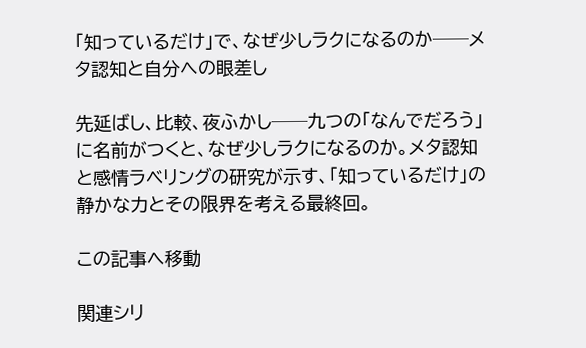「知っているだけ」で、なぜ少しラクになるのか──メタ認知と自分への眼差し

先延ばし、比較、夜ふかし──九つの「なんでだろう」に名前がつくと、なぜ少しラクになるのか。メタ認知と感情ラベリングの研究が示す、「知っているだけ」の静かな力とその限界を考える最終回。

この記事へ移動

関連シリ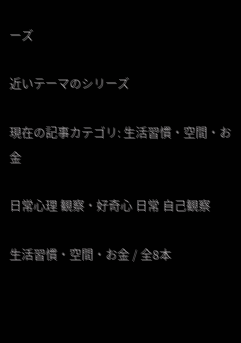ーズ

近いテーマのシリーズ

現在の記事カテゴリ: 生活習慣・空間・お金

日常心理 観察・好奇心 日常 自己観察

生活習慣・空間・お金 / 全8本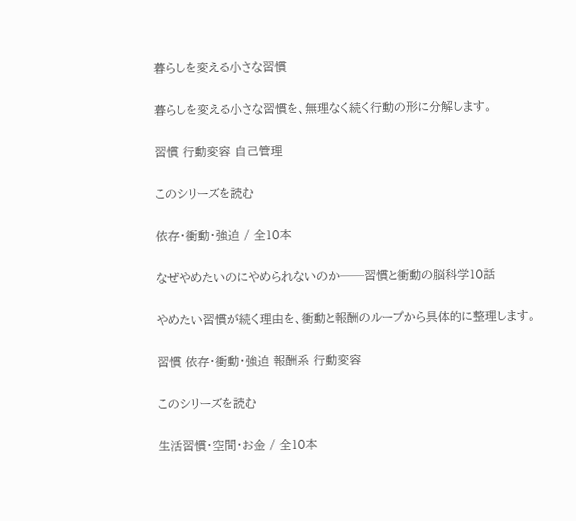暮らしを変える小さな習慣

暮らしを変える小さな習慣を、無理なく続く行動の形に分解します。

習慣 行動変容 自己管理

このシリーズを読む

依存・衝動・強迫 / 全10本

なぜやめたいのにやめられないのか──習慣と衝動の脳科学10話

やめたい習慣が続く理由を、衝動と報酬のループから具体的に整理します。

習慣 依存・衝動・強迫 報酬系 行動変容

このシリーズを読む

生活習慣・空間・お金 / 全10本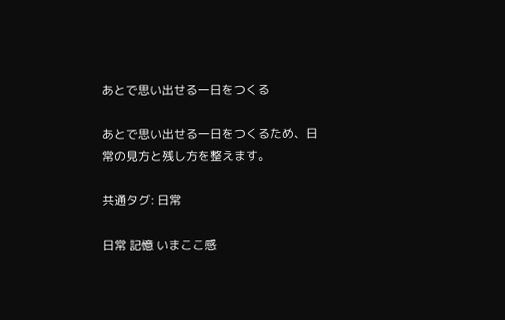あとで思い出せる一日をつくる

あとで思い出せる一日をつくるため、日常の見方と残し方を整えます。

共通タグ: 日常

日常 記憶 いまここ感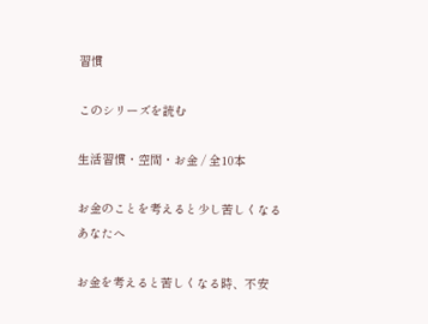習慣

このシリーズを読む

生活習慣・空間・お金 / 全10本

お金のことを考えると少し苦しくなるあなたへ

お金を考えると苦しくなる時、不安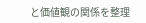と価値観の関係を整理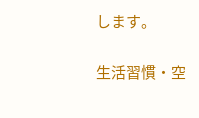します。

生活習慣・空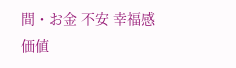間・お金 不安 幸福感 価値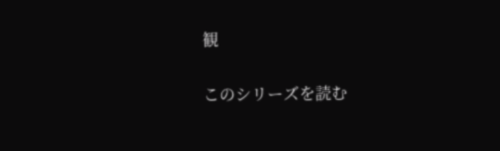観

このシリーズを読む